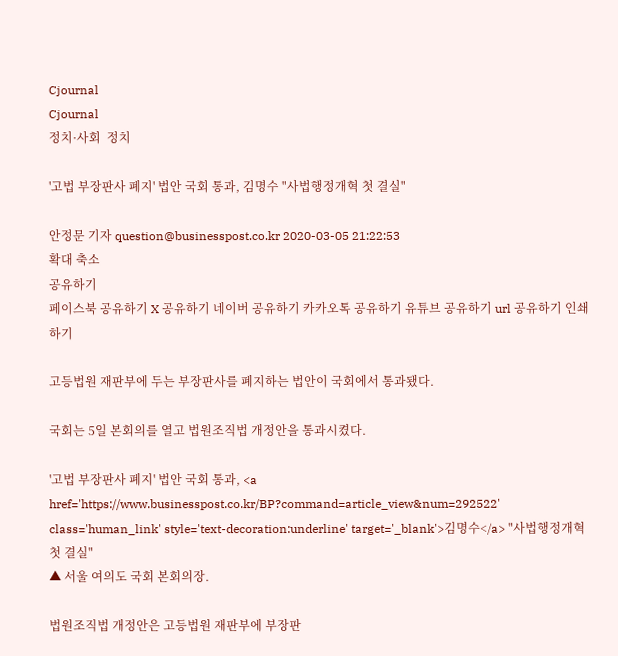Cjournal
Cjournal
정치·사회  정치

'고법 부장판사 폐지' 법안 국회 통과, 김명수 "사법행정개혁 첫 결실"

안정문 기자 question@businesspost.co.kr 2020-03-05 21:22:53
확대 축소
공유하기
페이스북 공유하기 X 공유하기 네이버 공유하기 카카오톡 공유하기 유튜브 공유하기 url 공유하기 인쇄하기

고등법원 재판부에 두는 부장판사를 폐지하는 법안이 국회에서 통과됐다.

국회는 5일 본회의를 열고 법원조직법 개정안을 통과시켰다.

'고법 부장판사 폐지' 법안 국회 통과, <a href='https://www.businesspost.co.kr/BP?command=article_view&num=292522' class='human_link' style='text-decoration:underline' target='_blank'>김명수</a> "사법행정개혁 첫 결실"
▲ 서울 여의도 국회 본회의장.

법원조직법 개정안은 고등법원 재판부에 부장판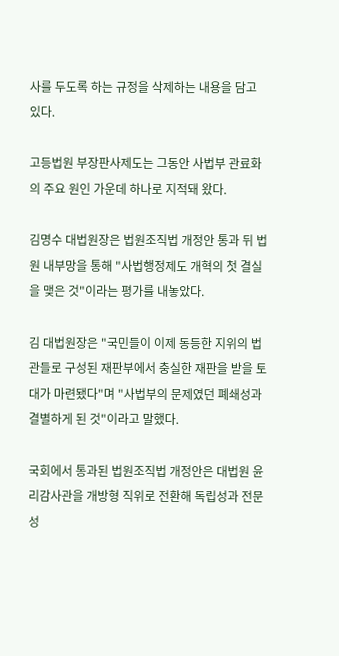사를 두도록 하는 규정을 삭제하는 내용을 담고 있다.

고등법원 부장판사제도는 그동안 사법부 관료화의 주요 원인 가운데 하나로 지적돼 왔다.

김명수 대법원장은 법원조직법 개정안 통과 뒤 법원 내부망을 통해 "사법행정제도 개혁의 첫 결실을 맺은 것"이라는 평가를 내놓았다.

김 대법원장은 "국민들이 이제 동등한 지위의 법관들로 구성된 재판부에서 충실한 재판을 받을 토대가 마련됐다"며 "사법부의 문제였던 폐쇄성과 결별하게 된 것"이라고 말했다.

국회에서 통과된 법원조직법 개정안은 대법원 윤리감사관을 개방형 직위로 전환해 독립성과 전문성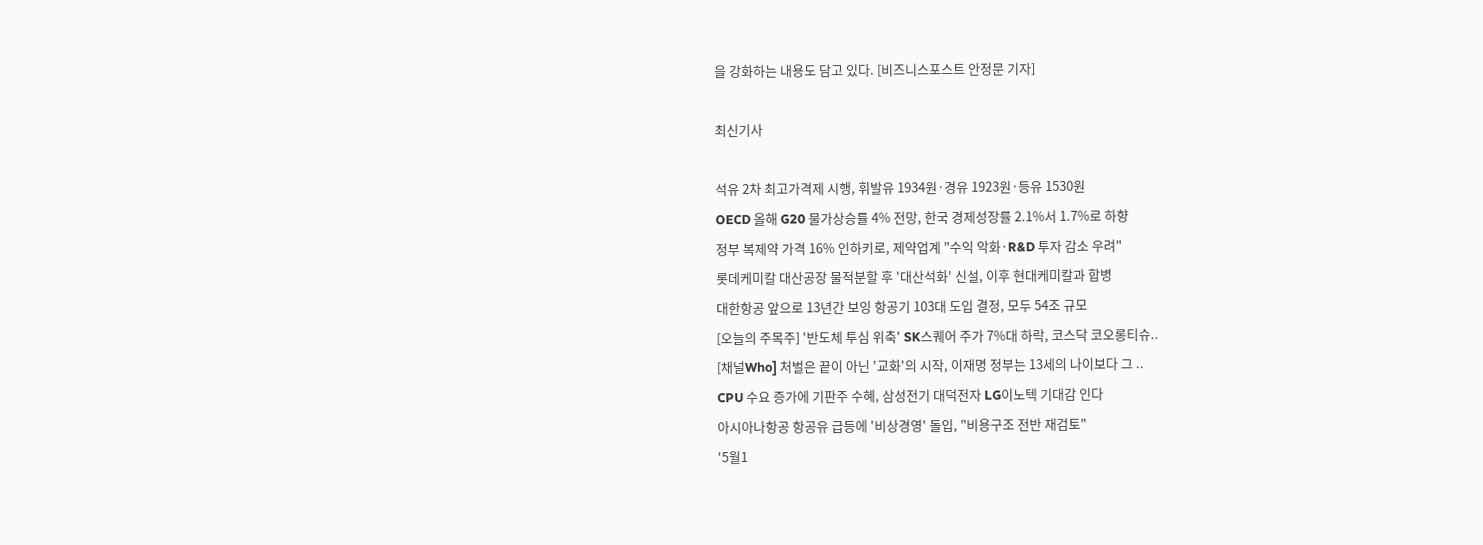을 강화하는 내용도 담고 있다. [비즈니스포스트 안정문 기자]

최신기사

석유 2차 최고가격제 시행, 휘발유 1934원·경유 1923원·등유 1530원
OECD 올해 G20 물가상승률 4% 전망, 한국 경제성장률 2.1%서 1.7%로 하향
정부 복제약 가격 16% 인하키로, 제약업계 "수익 악화·R&D 투자 감소 우려"
롯데케미칼 대산공장 물적분할 후 '대산석화' 신설, 이후 현대케미칼과 합병
대한항공 앞으로 13년간 보잉 항공기 103대 도입 결정, 모두 54조 규모
[오늘의 주목주] '반도체 투심 위축' SK스퀘어 주가 7%대 하락, 코스닥 코오롱티슈..
[채널Who] 처벌은 끝이 아닌 '교화'의 시작, 이재명 정부는 13세의 나이보다 그 ..
CPU 수요 증가에 기판주 수혜, 삼성전기 대덕전자 LG이노텍 기대감 인다
아시아나항공 항공유 급등에 '비상경영' 돌입, "비용구조 전반 재검토"
'5월1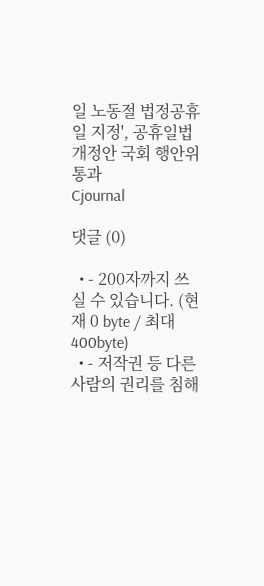일 노동절 법정공휴일 지정', 공휴일법 개정안 국회 행안위 통과
Cjournal

댓글 (0)

  • - 200자까지 쓰실 수 있습니다. (현재 0 byte / 최대 400byte)
  • - 저작권 등 다른 사람의 권리를 침해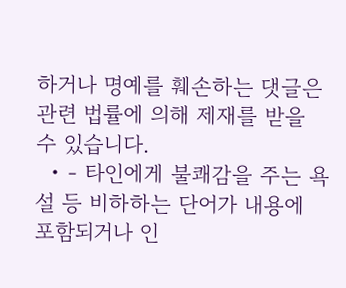하거나 명예를 훼손하는 댓글은 관련 법률에 의해 제재를 받을 수 있습니다.
  • - 타인에게 불쾌감을 주는 욕설 등 비하하는 단어가 내용에 포함되거나 인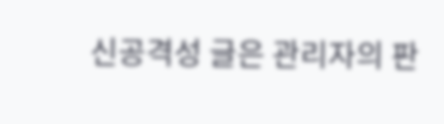신공격성 글은 관리자의 판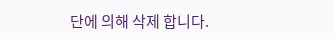단에 의해 삭제 합니다.